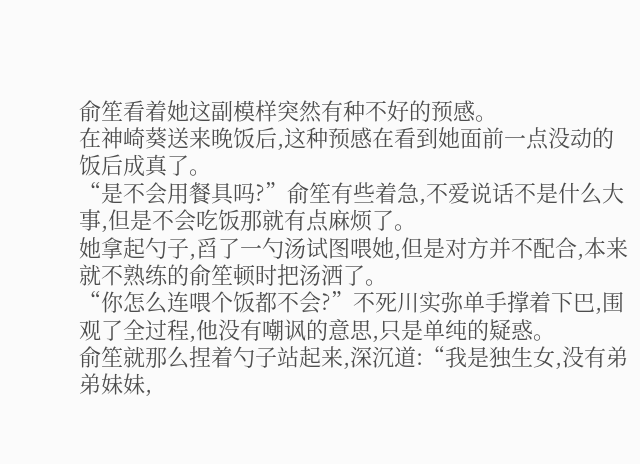俞笙看着她这副模样突然有种不好的预感。
在神崎葵送来晚饭后,这种预感在看到她面前一点没动的饭后成真了。
“是不会用餐具吗?”俞笙有些着急,不爱说话不是什么大事,但是不会吃饭那就有点麻烦了。
她拿起勺子,舀了一勺汤试图喂她,但是对方并不配合,本来就不熟练的俞笙顿时把汤洒了。
“你怎么连喂个饭都不会?”不死川实弥单手撑着下巴,围观了全过程,他没有嘲讽的意思,只是单纯的疑惑。
俞笙就那么捏着勺子站起来,深沉道:“我是独生女,没有弟弟妹妹,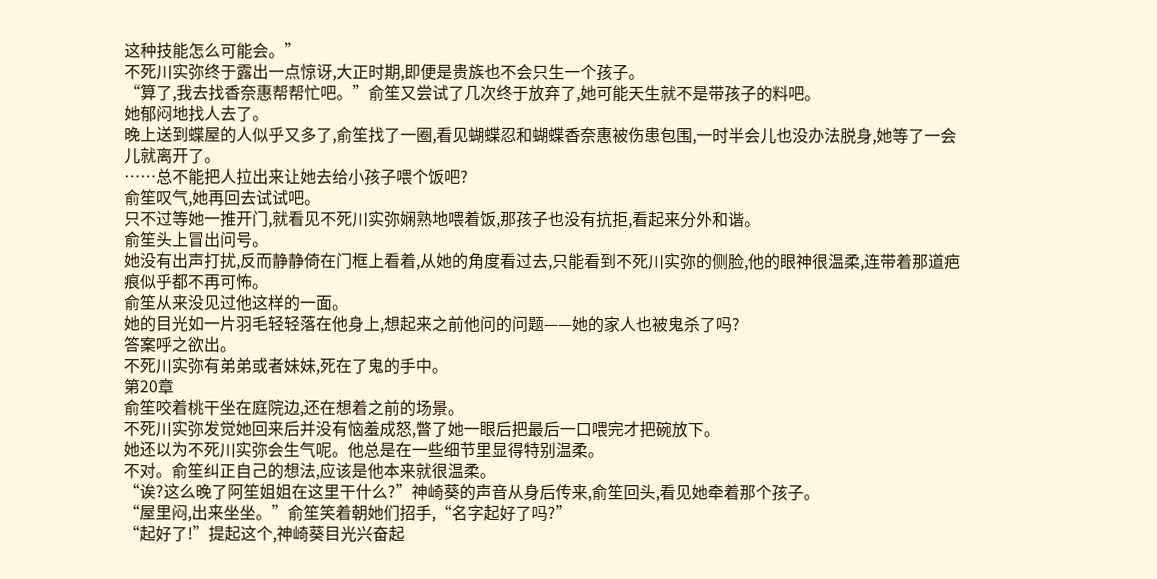这种技能怎么可能会。”
不死川实弥终于露出一点惊讶,大正时期,即便是贵族也不会只生一个孩子。
“算了,我去找香奈惠帮帮忙吧。”俞笙又尝试了几次终于放弃了,她可能天生就不是带孩子的料吧。
她郁闷地找人去了。
晚上送到蝶屋的人似乎又多了,俞笙找了一圈,看见蝴蝶忍和蝴蝶香奈惠被伤患包围,一时半会儿也没办法脱身,她等了一会儿就离开了。
……总不能把人拉出来让她去给小孩子喂个饭吧?
俞笙叹气,她再回去试试吧。
只不过等她一推开门,就看见不死川实弥娴熟地喂着饭,那孩子也没有抗拒,看起来分外和谐。
俞笙头上冒出问号。
她没有出声打扰,反而静静倚在门框上看着,从她的角度看过去,只能看到不死川实弥的侧脸,他的眼神很温柔,连带着那道疤痕似乎都不再可怖。
俞笙从来没见过他这样的一面。
她的目光如一片羽毛轻轻落在他身上,想起来之前他问的问题——她的家人也被鬼杀了吗?
答案呼之欲出。
不死川实弥有弟弟或者妹妹,死在了鬼的手中。
第20章
俞笙咬着桃干坐在庭院边,还在想着之前的场景。
不死川实弥发觉她回来后并没有恼羞成怒,瞥了她一眼后把最后一口喂完才把碗放下。
她还以为不死川实弥会生气呢。他总是在一些细节里显得特别温柔。
不对。俞笙纠正自己的想法,应该是他本来就很温柔。
“诶?这么晚了阿笙姐姐在这里干什么?”神崎葵的声音从身后传来,俞笙回头,看见她牵着那个孩子。
“屋里闷,出来坐坐。”俞笙笑着朝她们招手,“名字起好了吗?”
“起好了!”提起这个,神崎葵目光兴奋起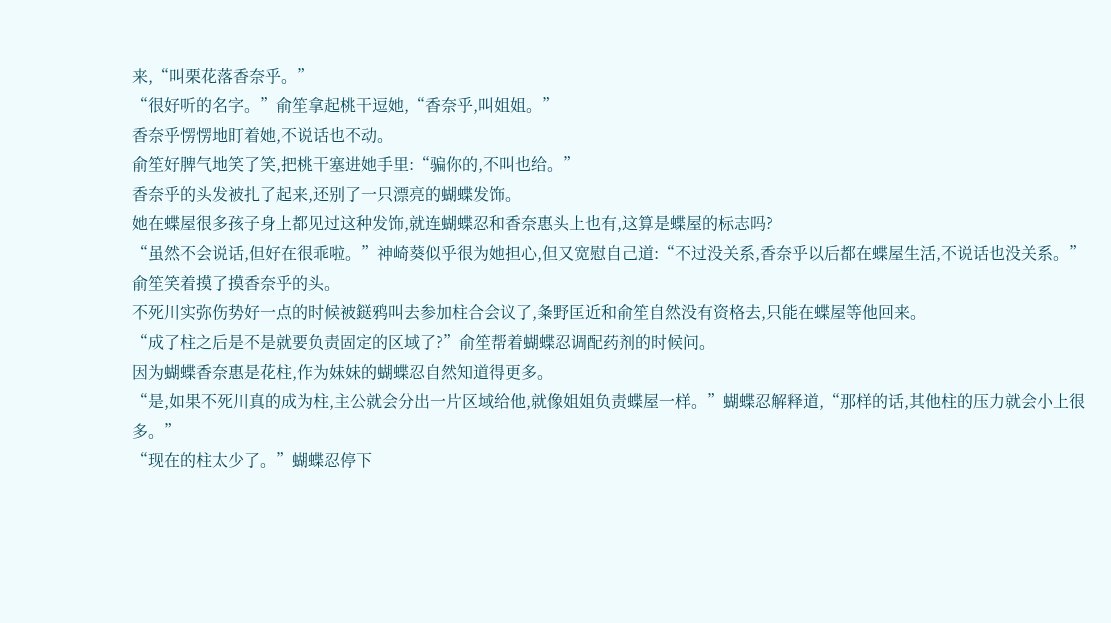来,“叫栗花落香奈乎。”
“很好听的名字。”俞笙拿起桃干逗她,“香奈乎,叫姐姐。”
香奈乎愣愣地盯着她,不说话也不动。
俞笙好脾气地笑了笑,把桃干塞进她手里:“骗你的,不叫也给。”
香奈乎的头发被扎了起来,还别了一只漂亮的蝴蝶发饰。
她在蝶屋很多孩子身上都见过这种发饰,就连蝴蝶忍和香奈惠头上也有,这算是蝶屋的标志吗?
“虽然不会说话,但好在很乖啦。”神崎葵似乎很为她担心,但又宽慰自己道:“不过没关系,香奈乎以后都在蝶屋生活,不说话也没关系。”
俞笙笑着摸了摸香奈乎的头。
不死川实弥伤势好一点的时候被鎹鸦叫去参加柱合会议了,夈野匡近和俞笙自然没有资格去,只能在蝶屋等他回来。
“成了柱之后是不是就要负责固定的区域了?”俞笙帮着蝴蝶忍调配药剂的时候问。
因为蝴蝶香奈惠是花柱,作为妹妹的蝴蝶忍自然知道得更多。
“是,如果不死川真的成为柱,主公就会分出一片区域给他,就像姐姐负责蝶屋一样。”蝴蝶忍解释道,“那样的话,其他柱的压力就会小上很多。”
“现在的柱太少了。”蝴蝶忍停下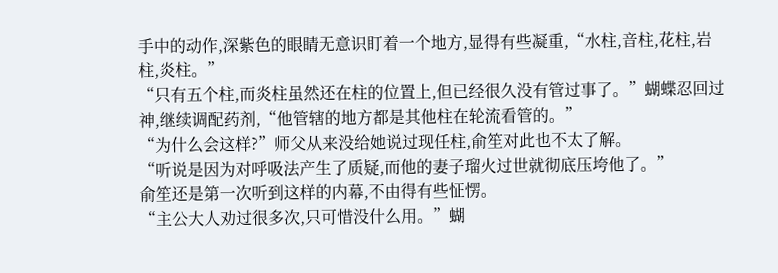手中的动作,深紫色的眼睛无意识盯着一个地方,显得有些凝重,“水柱,音柱,花柱,岩柱,炎柱。”
“只有五个柱,而炎柱虽然还在柱的位置上,但已经很久没有管过事了。”蝴蝶忍回过神,继续调配药剂,“他管辖的地方都是其他柱在轮流看管的。”
“为什么会这样?”师父从来没给她说过现任柱,俞笙对此也不太了解。
“听说是因为对呼吸法产生了质疑,而他的妻子瑠火过世就彻底压垮他了。”
俞笙还是第一次听到这样的内幕,不由得有些怔愣。
“主公大人劝过很多次,只可惜没什么用。”蝴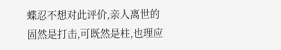蝶忍不想对此评价,亲人离世的固然是打击,可既然是柱,也理应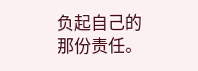负起自己的那份责任。